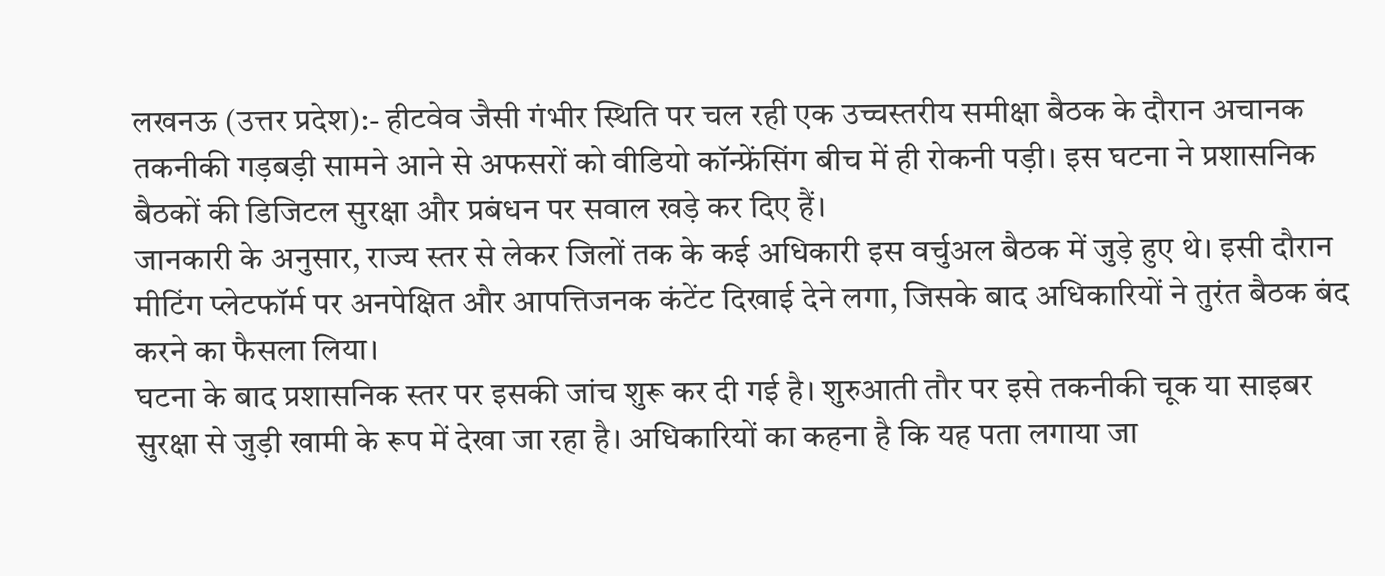लखनऊ (उत्तर प्रदेश):- हीटवेव जैसी गंभीर स्थिति पर चल रही एक उच्चस्तरीय समीक्षा बैठक के दौरान अचानक तकनीकी गड़बड़ी सामने आने से अफसरों को वीडियो कॉन्फ्रेंसिंग बीच में ही रोकनी पड़ी। इस घटना ने प्रशासनिक बैठकों की डिजिटल सुरक्षा और प्रबंधन पर सवाल खड़े कर दिए हैं।
जानकारी के अनुसार, राज्य स्तर से लेकर जिलों तक के कई अधिकारी इस वर्चुअल बैठक में जुड़े हुए थे। इसी दौरान मीटिंग प्लेटफॉर्म पर अनपेक्षित और आपत्तिजनक कंटेंट दिखाई देने लगा, जिसके बाद अधिकारियों ने तुरंत बैठक बंद करने का फैसला लिया।
घटना के बाद प्रशासनिक स्तर पर इसकी जांच शुरू कर दी गई है। शुरुआती तौर पर इसे तकनीकी चूक या साइबर सुरक्षा से जुड़ी खामी के रूप में देखा जा रहा है। अधिकारियों का कहना है कि यह पता लगाया जा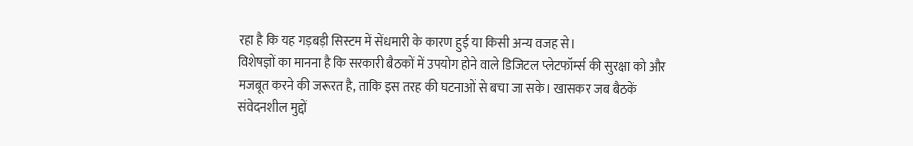रहा है कि यह गड़बड़ी सिस्टम में सेंधमारी के कारण हुई या किसी अन्य वजह से।
विशेषज्ञों का मानना है कि सरकारी बैठकों में उपयोग होने वाले डिजिटल प्लेटफॉर्म्स की सुरक्षा को और मजबूत करने की जरूरत है, ताकि इस तरह की घटनाओं से बचा जा सके। खासकर जब बैठकें संवेदनशील मुद्दों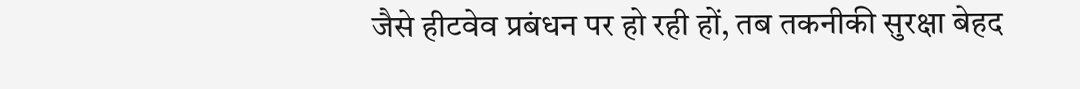जैसे हीटवेव प्रबंधन पर हो रही हों, तब तकनीकी सुरक्षा बेहद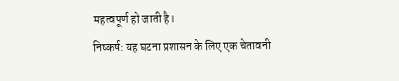महत्वपूर्ण हो जाती है।
निष्कर्ष: यह घटना प्रशासन के लिए एक चेतावनी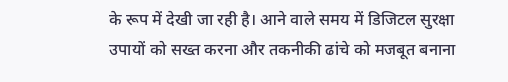के रूप में देखी जा रही है। आने वाले समय में डिजिटल सुरक्षा उपायों को सख्त करना और तकनीकी ढांचे को मजबूत बनाना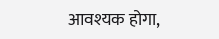आवश्यक होगा,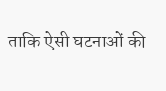ताकि ऐसी घटनाओं की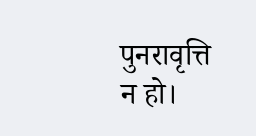पुनरावृत्ति न हो।